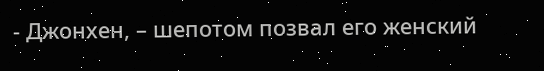- Джонхен, – шепотом позвал его женский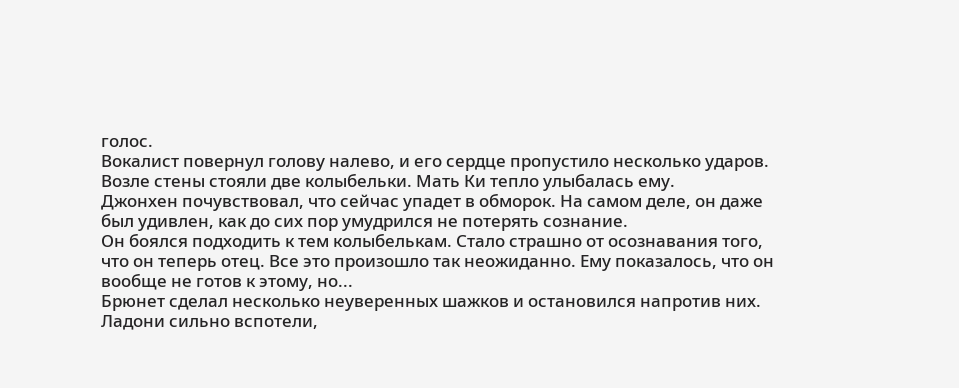голос.
Вокалист повернул голову налево, и его сердце пропустило несколько ударов.
Возле стены стояли две колыбельки. Мать Ки тепло улыбалась ему.
Джонхен почувствовал, что сейчас упадет в обморок. На самом деле, он даже был удивлен, как до сих пор умудрился не потерять сознание.
Он боялся подходить к тем колыбелькам. Стало страшно от осознавания того, что он теперь отец. Все это произошло так неожиданно. Ему показалось, что он вообще не готов к этому, но...
Брюнет сделал несколько неуверенных шажков и остановился напротив них. Ладони сильно вспотели,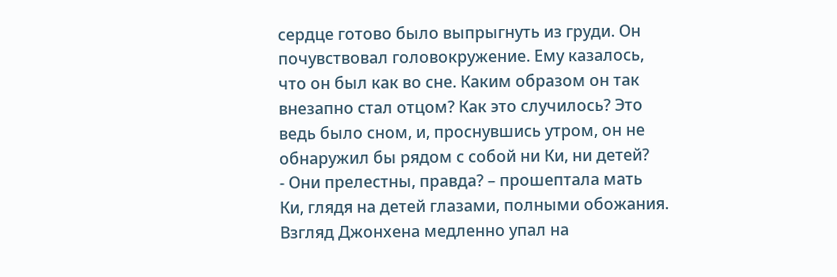сердце готово было выпрыгнуть из груди. Он почувствовал головокружение. Ему казалось, что он был как во сне. Каким образом он так внезапно стал отцом? Как это случилось? Это ведь было сном, и, проснувшись утром, он не обнаружил бы рядом с собой ни Ки, ни детей?
- Они прелестны, правда? – прошептала мать Ки, глядя на детей глазами, полными обожания.
Взгляд Джонхена медленно упал на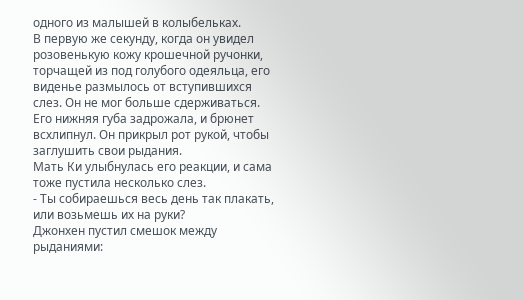одного из малышей в колыбельках.
В первую же секунду, когда он увидел розовенькую кожу крошечной ручонки, торчащей из под голубого одеяльца, его виденье размылось от вступившихся слез. Он не мог больше сдерживаться. Его нижняя губа задрожала, и брюнет всхлипнул. Он прикрыл рот рукой, чтобы заглушить свои рыдания.
Мать Ки улыбнулась его реакции, и сама тоже пустила несколько слез.
- Ты собираешься весь день так плакать, или возьмешь их на руки?
Джонхен пустил смешок между рыданиями: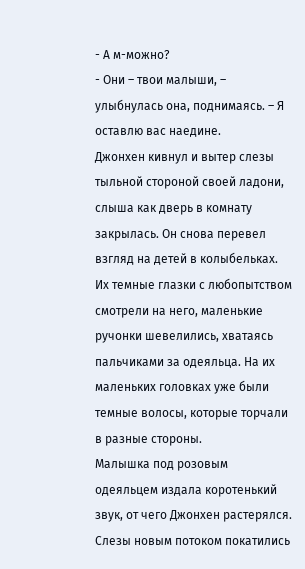- А м-можно?
- Они – твои малыши, – улыбнулась она, поднимаясь. – Я оставлю вас наедине.
Джонхен кивнул и вытер слезы тыльной стороной своей ладони, слыша как дверь в комнату закрылась. Он снова перевел взгляд на детей в колыбельках.
Их темные глазки с любопытством смотрели на него, маленькие ручонки шевелились, хватаясь пальчиками за одеяльца. На их маленьких головках уже были темные волосы, которые торчали в разные стороны.
Малышка под розовым одеяльцем издала коротенький звук, от чего Джонхен растерялся. Слезы новым потоком покатились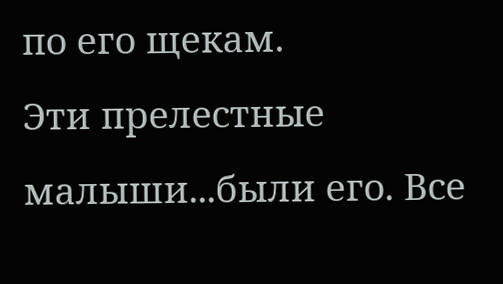по его щекам.
Эти прелестные малыши...были его. Все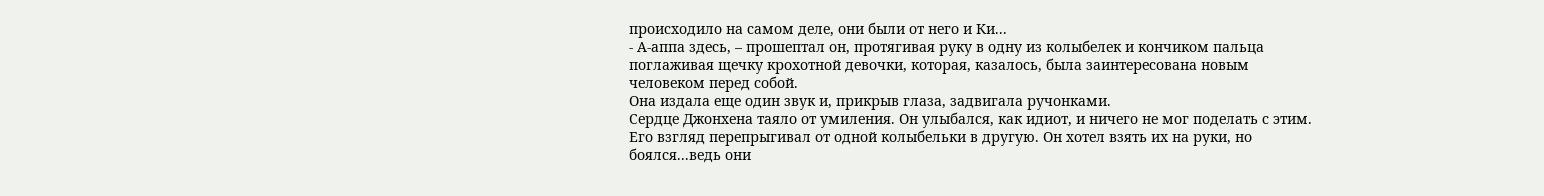происходило на самом деле, они были от него и Ки...
- А-аппа здесь, – прошептал он, протягивая руку в одну из колыбелек и кончиком пальца поглаживая щечку крохотной девочки, которая, казалось, была заинтересована новым человеком перед собой.
Она издала еще один звук и, прикрыв глаза, задвигала ручонками.
Сердце Джонхена таяло от умиления. Он улыбался, как идиот, и ничего не мог поделать с этим. Его взгляд перепрыгивал от одной колыбельки в другую. Он хотел взять их на руки, но боялся...ведь они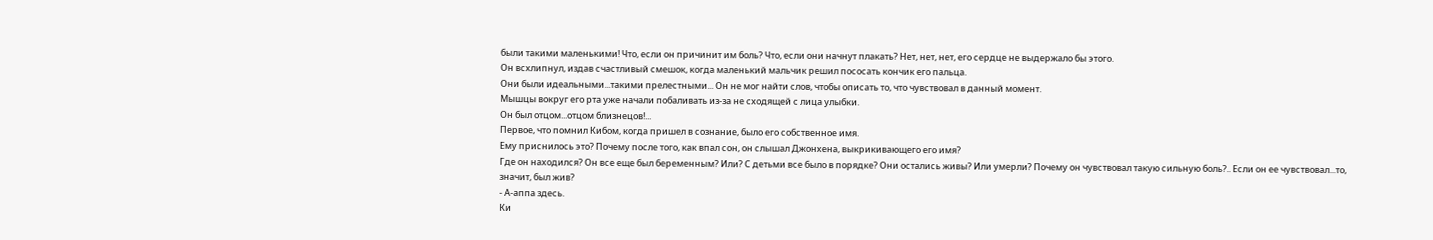были такими маленькими! Что, если он причинит им боль? Что, если они начнут плакать? Нет, нет, нет, его сердце не выдержало бы этого.
Он всхлипнул, издав счастливый смешок, когда маленький мальчик решил пососать кончик его пальца.
Они были идеальными...такими прелестными... Он не мог найти слов, чтобы описать то, что чувствовал в данный момент.
Мышцы вокруг его рта уже начали побаливать из-за не сходящей с лица улыбки.
Он был отцом...отцом близнецов!...
Первое, что помнил Кибом, когда пришел в сознание, было его собственное имя.
Ему приснилось это? Почему после того, как впал сон, он слышал Джонхена, выкрикивающего его имя?
Где он находился? Он все еще был беременным? Или? С детьми все было в порядке? Они остались живы? Или умерли? Почему он чувствовал такую сильную боль?.. Если он ее чувствовал...то, значит, был жив?
- А-аппа здесь.
Ки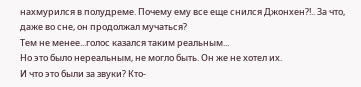нахмурился в полудреме. Почему ему все еще снился Джонхен?!.. За что, даже во сне, он продолжал мучаться?
Тем не менее...голос казался таким реальным...
Но это было нереальным, не могло быть. Он же не хотел их.
И что это были за звуки? Кто-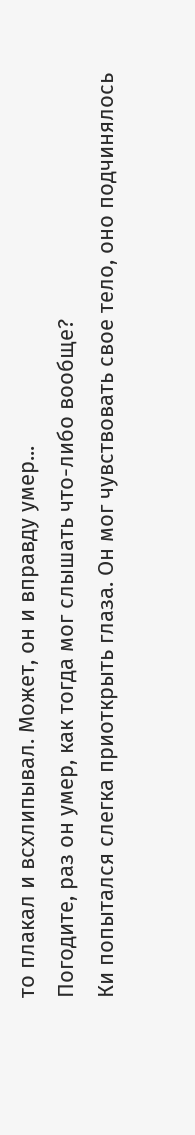то плакал и всхлипывал. Может, он и вправду умер...
Погодите, раз он умер, как тогда мог слышать что-либо вообще?
Ки попытался слегка приоткрыть глаза. Он мог чувствовать свое тело, оно подчинялось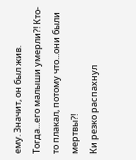ему. Значит, он был жив. Тогда...его малыши умерли?! Кто-то плакал, потому что...они были мертвы?!
Ки резко распахнул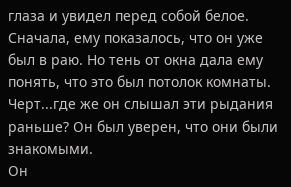глаза и увидел перед собой белое. Сначала, ему показалось, что он уже был в раю. Но тень от окна дала ему понять, что это был потолок комнаты.
Черт...где же он слышал эти рыдания раньше? Он был уверен, что они были знакомыми.
Он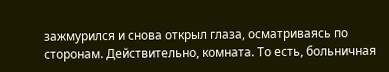зажмурился и снова открыл глаза, осматриваясь по сторонам. Действительно, комната. То есть, больничная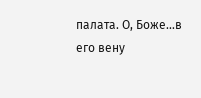палата. О, Боже...в его вену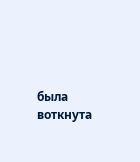была воткнута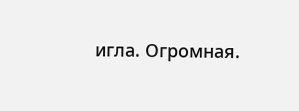игла. Огромная.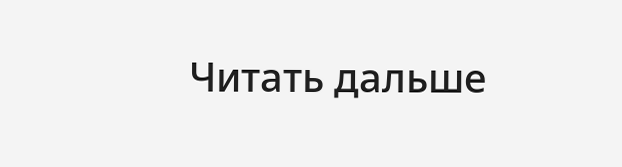Читать дальше